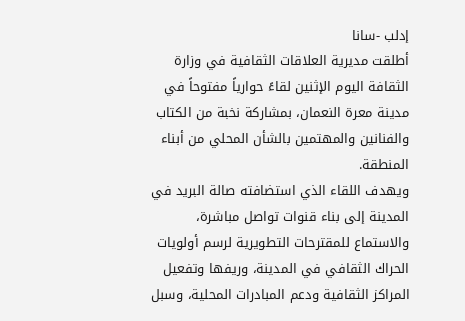إدلب -سانا
أطلقت مديرية العلاقات الثقافية في وزارة الثقافة اليوم الإثنين لقاءً حوارياً مفتوحاً في مدينة معرة النعمان، بمشاركة نخبة من الكتاب والفنانين والمهتمين بالشأن المحلي من أبناء المنطقة.
ويهدف اللقاء الذي استضافته صالة البريد في المدينة إلى بناء قنوات تواصل مباشرة، والاستماع للمقترحات التطويرية لرسم أولويات الحراك الثقافي في المدينة، وريفها وتفعيل المراكز الثقافية ودعم المبادرات المحلية، وسبل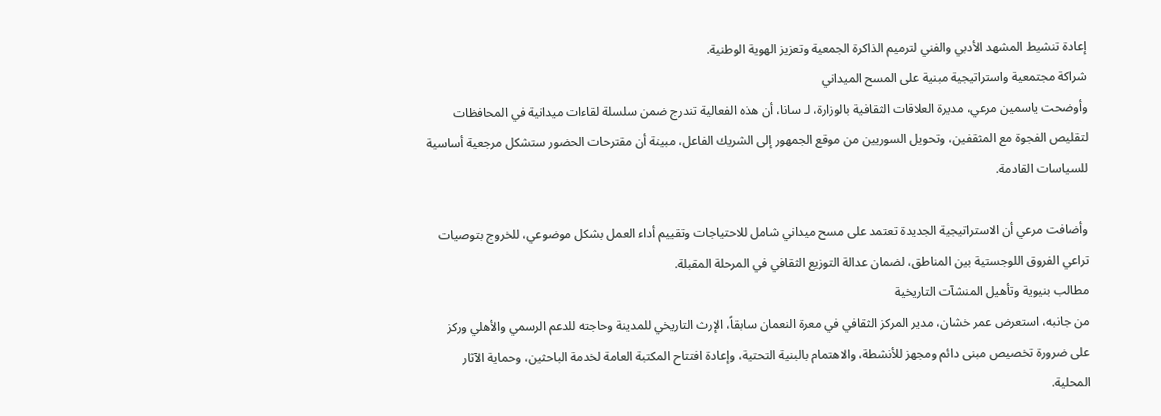إعادة تنشيط المشهد الأدبي والفني لترميم الذاكرة الجمعية وتعزيز الهوية الوطنية.
شراكة مجتمعية واستراتيجية مبنية على المسح الميداني
وأوضحت ياسمين مرعي، مديرة العلاقات الثقافية بالوزارة، لـ سانا، أن هذه الفعالية تندرج ضمن سلسلة لقاءات ميدانية في المحافظات لتقليص الفجوة مع المثقفين، وتحويل السوريين من موقع الجمهور إلى الشريك الفاعل، مبينة أن مقترحات الحضور ستشكل مرجعية أساسية للسياسات القادمة.

وأضافت مرعي أن الاستراتيجية الجديدة تعتمد على مسح ميداني شامل للاحتياجات وتقييم أداء العمل بشكل موضوعي، للخروج بتوصيات تراعي الفروق اللوجستية بين المناطق، لضمان عدالة التوزيع الثقافي في المرحلة المقبلة.
مطالب بنيوية وتأهيل المنشآت التاريخية
من جانبه، استعرض عمر خشان، مدير المركز الثقافي في معرة النعمان سابقاً، الإرث التاريخي للمدينة وحاجته للدعم الرسمي والأهلي وركز على ضرورة تخصيص مبنى دائم ومجهز للأنشطة، والاهتمام بالبنية التحتية، وإعادة افتتاح المكتبة العامة لخدمة الباحثين، وحماية الآثار المحلية.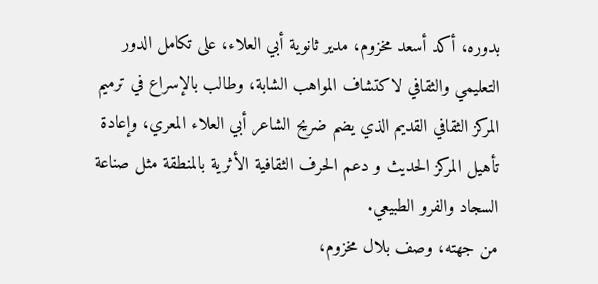بدوره، أكد أسعد مخزوم، مدير ثانوية أبي العلاء، على تكامل الدور التعليمي والثقافي لاكتشاف المواهب الشابة، وطالب بالإسراع في ترميم المركز الثقافي القديم الذي يضم ضريح الشاعر أبي العلاء المعري، وإعادة تأهيل المركز الحديث و دعم الحرف الثقافية الأثرية بالمنطقة مثل صناعة السجاد والفرو الطبيعي.
من جهته، وصف بلال مخزوم،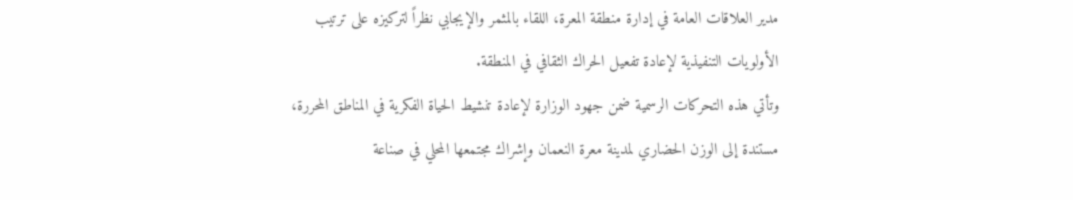مدير العلاقات العامة في إدارة منطقة المعرة، اللقاء بالمثمر والإيجابي نظراً لتركيزه على ترتيب الأولويات التنفيذية لإعادة تفعيل الحراك الثقافي في المنطقة.
وتأتي هذه التحركات الرسمية ضمن جهود الوزارة لإعادة تنشيط الحياة الفكرية في المناطق المحررة، مستندة إلى الوزن الحضاري لمدينة معرة النعمان وإشراك مجتمعها المحلي في صناعة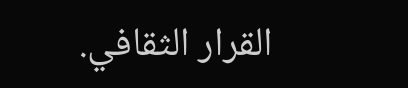القرار الثقافي.